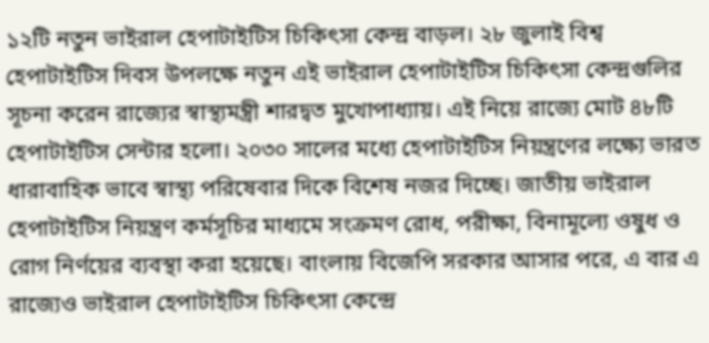১২টি নতুন ভাইরাল হেপাটাইটিস চিকিৎসা কেন্দ্র বাড়ল। ২৮ জুলাই বিশ্ব হেপাটাইটিস দিবস উপলক্ষে নতুন এই ভাইরাল হেপাটাইটিস চিকিৎসা কেন্দ্রগুলির সূচনা করেন রাজ্যের স্বাস্থ্যমন্ত্রী শারদ্বত মুখোপাধ্যায়। এই নিয়ে রাজ্যে মোট ৪৮টি হেপাটাইটিস সেন্টার হলো। ২০৩০ সালের মধ্যে হেপাটাইটিস নিয়ন্ত্রণের লক্ষ্যে ভারত ধারাবাহিক ভাবে স্বাস্থ্য পরিষেবার দিকে বিশেষ নজর দিচ্ছে। জাতীয় ভাইরাল হেপাটাইটিস নিয়ন্ত্রণ কর্মসূচির মাধ্যমে সংক্রমণ রোধ, পরীক্ষা, বিনামূল্যে ওষুধ ও রোগ নির্ণয়ের ব্যবস্থা করা হয়েছে। বাংলায় বিজেপি সরকার আসার পরে, এ বার এ রাজ্যেও ভাইরাল হেপাটাইটিস চিকিৎসা কেন্দ্রে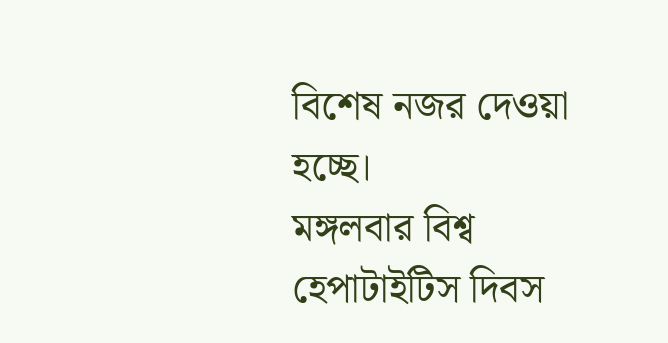বিশেষ নজর দেওয়া হচ্ছে।
মঙ্গলবার বিশ্ব হেপাটাইটিস দিবস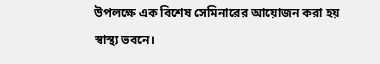উপলক্ষে এক বিশেষ সেমিনারের আয়োজন করা হয় স্বাস্থ্য ভবনে।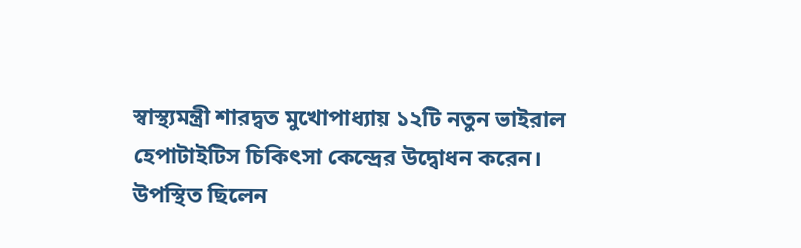স্বাস্থ্যমন্ত্রী শারদ্বত মুখোপাধ্যায় ১২টি নতুন ভাইরাল হেপাটাইটিস চিকিৎসা কেন্দ্রের উদ্বোধন করেন। উপস্থিত ছিলেন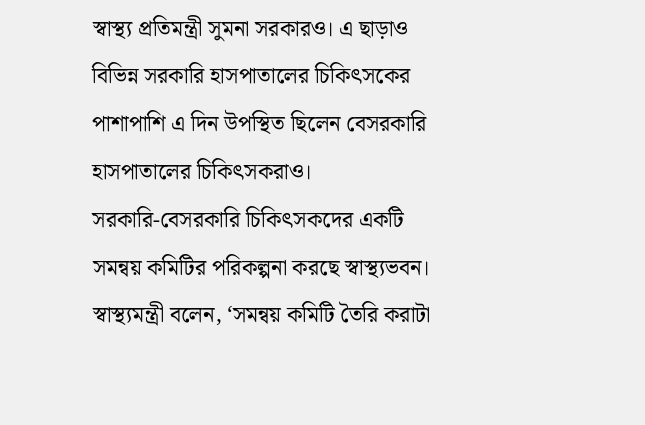স্বাস্থ্য প্রতিমন্ত্রী সুমনা সরকারও। এ ছাড়াও বিভিন্ন সরকারি হাসপাতালের চিকিৎসকের পাশাপাশি এ দিন উপস্থিত ছিলেন বেসরকারি হাসপাতালের চিকিৎসকরাও।
সরকারি-বেসরকারি চিকিৎসকদের একটি সমন্বয় কমিটির পরিকল্পনা করছে স্বাস্থ্যভবন। স্বাস্থ্যমন্ত্রী বলেন, ‘সমন্বয় কমিটি তৈরি করাটা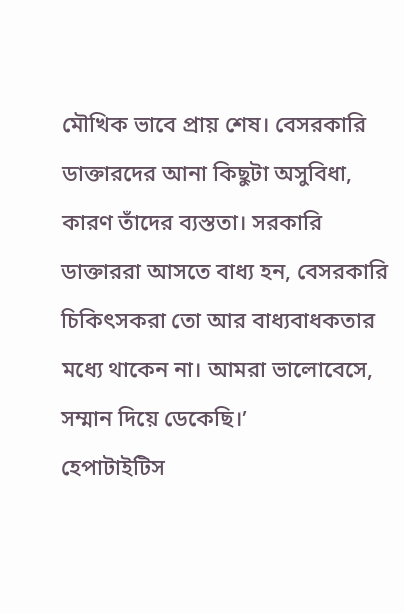মৌখিক ভাবে প্রায় শেষ। বেসরকারি ডাক্তারদের আনা কিছুটা অসুবিধা, কারণ তাঁদের ব্যস্ততা। সরকারি ডাক্তাররা আসতে বাধ্য হন, বেসরকারি চিকিৎসকরা তো আর বাধ্যবাধকতার মধ্যে থাকেন না। আমরা ভালোবেসে, সম্মান দিয়ে ডেকেছি।’
হেপাটাইটিস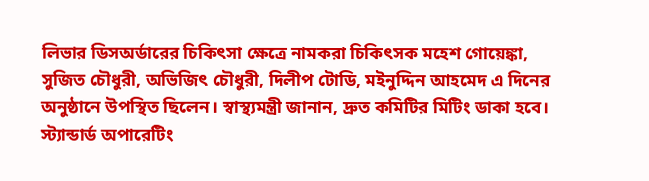লিভার ডিসঅর্ডারের চিকিৎসা ক্ষেত্রে নামকরা চিকিৎসক মহেশ গোয়েঙ্কা, সুজিত চৌধুরী, অভিজিৎ চৌধুরী, দিলীপ টোডি, মইনুদ্দিন আহমেদ এ দিনের অনুষ্ঠানে উপস্থিত ছিলেন। স্বাস্থ্যমন্ত্রী জানান, দ্রুত কমিটির মিটিং ডাকা হবে। স্ট্যান্ডার্ড অপারেটিং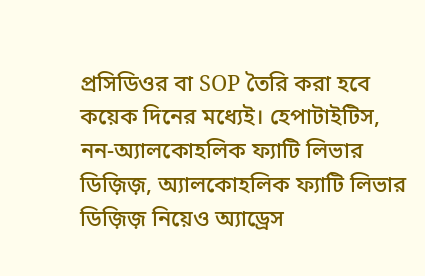প্রসিডিওর বা SOP তৈরি করা হবে কয়েক দিনের মধ্যেই। হেপাটাইটিস, নন-অ্যালকোহলিক ফ্যাটি লিভার ডিজ়িজ়, অ্যালকোহলিক ফ্যাটি লিভার ডিজ়িজ় নিয়েও অ্যাড্রেস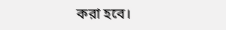করা হবে।